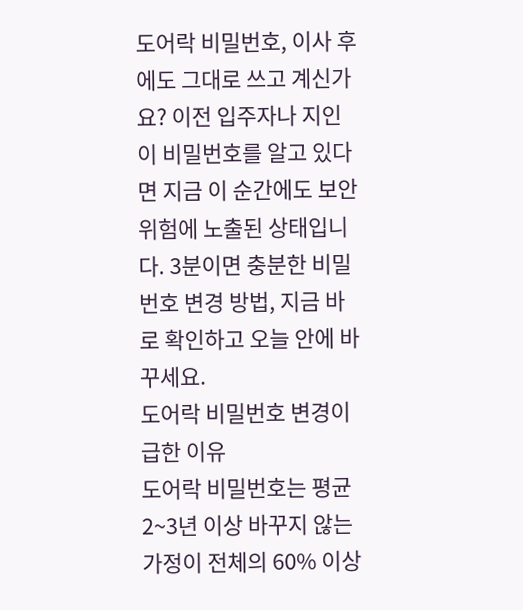도어락 비밀번호, 이사 후에도 그대로 쓰고 계신가요? 이전 입주자나 지인이 비밀번호를 알고 있다면 지금 이 순간에도 보안 위험에 노출된 상태입니다. 3분이면 충분한 비밀번호 변경 방법, 지금 바로 확인하고 오늘 안에 바꾸세요.
도어락 비밀번호 변경이 급한 이유
도어락 비밀번호는 평균 2~3년 이상 바꾸지 않는 가정이 전체의 60% 이상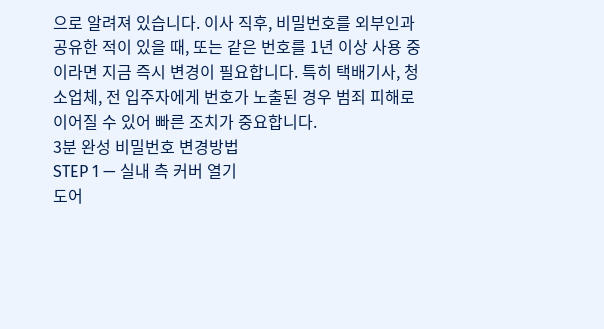으로 알려져 있습니다. 이사 직후, 비밀번호를 외부인과 공유한 적이 있을 때, 또는 같은 번호를 1년 이상 사용 중이라면 지금 즉시 변경이 필요합니다. 특히 택배기사, 청소업체, 전 입주자에게 번호가 노출된 경우 범죄 피해로 이어질 수 있어 빠른 조치가 중요합니다.
3분 완성 비밀번호 변경방법
STEP 1 — 실내 측 커버 열기
도어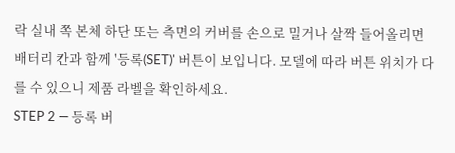락 실내 쪽 본체 하단 또는 측면의 커버를 손으로 밀거나 살짝 들어올리면 배터리 칸과 함께 '등록(SET)' 버튼이 보입니다. 모델에 따라 버튼 위치가 다를 수 있으니 제품 라벨을 확인하세요.
STEP 2 — 등록 버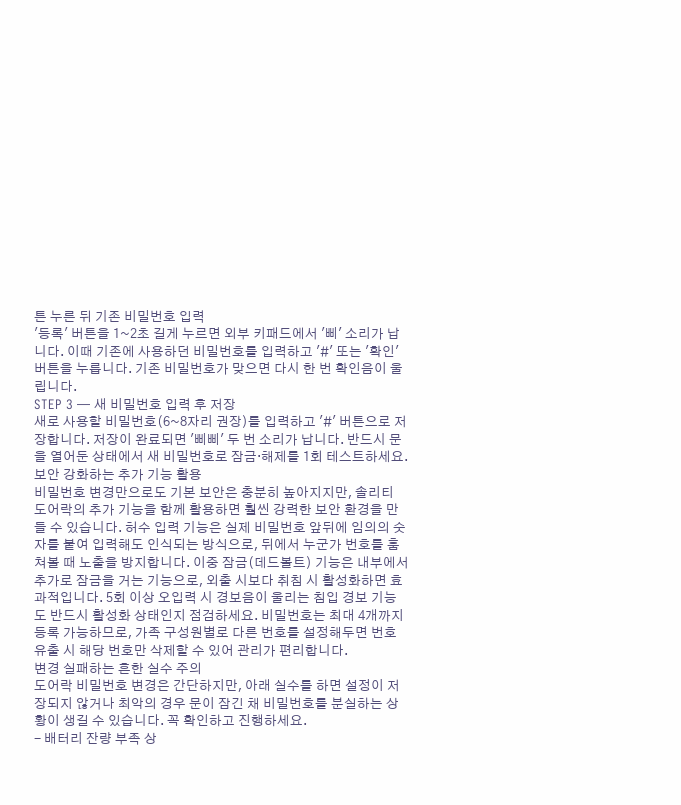튼 누른 뒤 기존 비밀번호 입력
'등록' 버튼을 1~2초 길게 누르면 외부 키패드에서 '삐' 소리가 납니다. 이때 기존에 사용하던 비밀번호를 입력하고 '#' 또는 '확인' 버튼을 누릅니다. 기존 비밀번호가 맞으면 다시 한 번 확인음이 울립니다.
STEP 3 — 새 비밀번호 입력 후 저장
새로 사용할 비밀번호(6~8자리 권장)를 입력하고 '#' 버튼으로 저장합니다. 저장이 완료되면 '삐삐' 두 번 소리가 납니다. 반드시 문을 열어둔 상태에서 새 비밀번호로 잠금·해제를 1회 테스트하세요.
보안 강화하는 추가 기능 활용
비밀번호 변경만으로도 기본 보안은 충분히 높아지지만, 솔리티 도어락의 추가 기능을 함께 활용하면 훨씬 강력한 보안 환경을 만들 수 있습니다. 허수 입력 기능은 실제 비밀번호 앞뒤에 임의의 숫자를 붙여 입력해도 인식되는 방식으로, 뒤에서 누군가 번호를 훔쳐볼 때 노출을 방지합니다. 이중 잠금(데드볼트) 기능은 내부에서 추가로 잠금을 거는 기능으로, 외출 시보다 취침 시 활성화하면 효과적입니다. 5회 이상 오입력 시 경보음이 울리는 침입 경보 기능도 반드시 활성화 상태인지 점검하세요. 비밀번호는 최대 4개까지 등록 가능하므로, 가족 구성원별로 다른 번호를 설정해두면 번호 유출 시 해당 번호만 삭제할 수 있어 관리가 편리합니다.
변경 실패하는 흔한 실수 주의
도어락 비밀번호 변경은 간단하지만, 아래 실수를 하면 설정이 저장되지 않거나 최악의 경우 문이 잠긴 채 비밀번호를 분실하는 상황이 생길 수 있습니다. 꼭 확인하고 진행하세요.
- 배터리 잔량 부족 상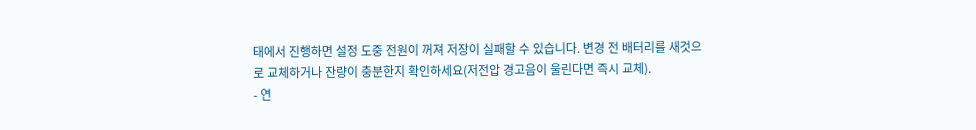태에서 진행하면 설정 도중 전원이 꺼져 저장이 실패할 수 있습니다. 변경 전 배터리를 새것으로 교체하거나 잔량이 충분한지 확인하세요(저전압 경고음이 울린다면 즉시 교체).
- 연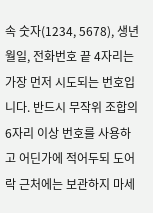속 숫자(1234, 5678), 생년월일, 전화번호 끝 4자리는 가장 먼저 시도되는 번호입니다. 반드시 무작위 조합의 6자리 이상 번호를 사용하고 어딘가에 적어두되 도어락 근처에는 보관하지 마세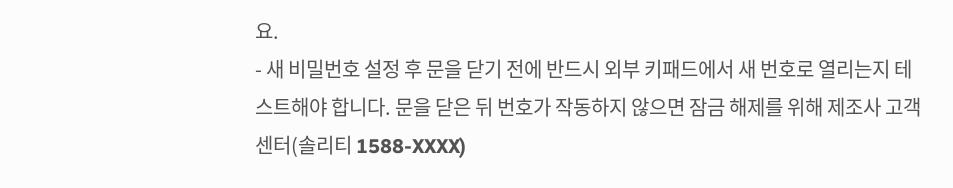요.
- 새 비밀번호 설정 후 문을 닫기 전에 반드시 외부 키패드에서 새 번호로 열리는지 테스트해야 합니다. 문을 닫은 뒤 번호가 작동하지 않으면 잠금 해제를 위해 제조사 고객센터(솔리티 1588-XXXX)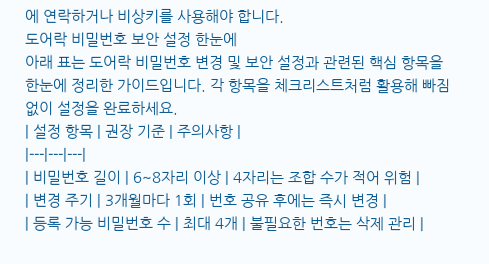에 연락하거나 비상키를 사용해야 합니다.
도어락 비밀번호 보안 설정 한눈에
아래 표는 도어락 비밀번호 변경 및 보안 설정과 관련된 핵심 항목을 한눈에 정리한 가이드입니다. 각 항목을 체크리스트처럼 활용해 빠짐없이 설정을 완료하세요.
| 설정 항목 | 권장 기준 | 주의사항 |
|---|---|---|
| 비밀번호 길이 | 6~8자리 이상 | 4자리는 조합 수가 적어 위험 |
| 변경 주기 | 3개월마다 1회 | 번호 공유 후에는 즉시 변경 |
| 등록 가능 비밀번호 수 | 최대 4개 | 불필요한 번호는 삭제 관리 |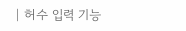| 허수 입력 기능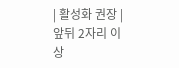| 활성화 권장 | 앞뒤 2자리 이상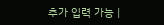추가 입력 가능 |